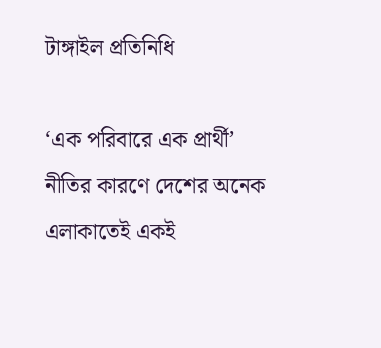টাঙ্গাইল প্রতিনিধি

‘এক পরিবারে এক প্রার্থী’ নীতির কারণে দেশের অনেক এলাকাতেই একই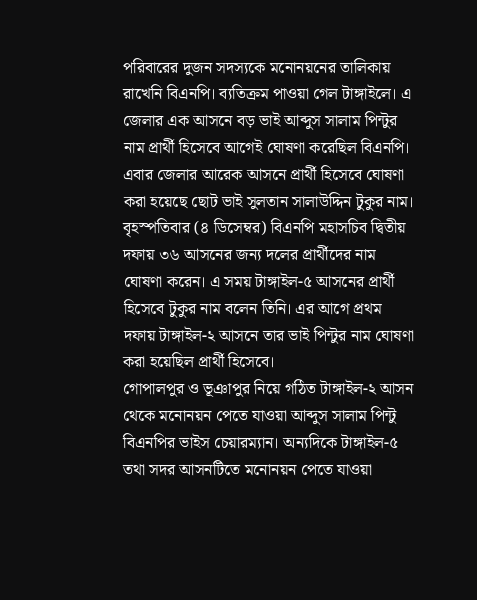পরিবারের দুজন সদস্যকে মনোনয়নের তালিকায় রাখেনি বিএনপি। ব্যতিক্রম পাওয়া গেল টাঙ্গাইলে। এ জেলার এক আসনে বড় ভাই আব্দুস সালাম পিন্টুর নাম প্রার্থী হিসেবে আগেই ঘোষণা করেছিল বিএনপি। এবার জেলার আরেক আসনে প্রার্থী হিসেবে ঘোষণা করা হয়েছে ছোট ভাই সুলতান সালাউদ্দিন টুকুর নাম।
বৃহস্পতিবার (৪ ডিসেম্বর) বিএনপি মহাসচিব দ্বিতীয় দফায় ৩৬ আসনের জন্য দলের প্রার্থীদের নাম ঘোষণা করেন। এ সময় টাঙ্গাইল-৫ আসনের প্রার্থী হিসেবে টুকুর নাম বলেন তিনি। এর আগে প্রথম দফায় টাঙ্গাইল-২ আসনে তার ভাই পিন্টুর নাম ঘোষণা করা হয়েছিল প্রার্থী হিসেবে।
গোপালপুর ও ভূঞাপুর নিয়ে গঠিত টাঙ্গাইল-২ আসন থেকে মনোনয়ন পেতে যাওয়া আব্দুস সালাম পিন্টু বিএনপির ভাইস চেয়ারম্যান। অন্যদিকে টাঙ্গাইল-৫ তথা সদর আসনটিতে মনোনয়ন পেতে যাওয়া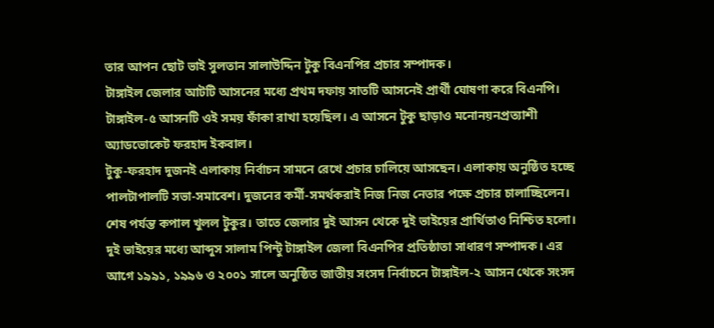তার আপন ছোট ভাই সুলতান সালাউদ্দিন টুকু বিএনপির প্রচার সম্পাদক।
টাঙ্গাইল জেলার আটটি আসনের মধ্যে প্রথম দফায় সাতটি আসনেই প্রার্থী ঘোষণা করে বিএনপি। টাঙ্গাইল-৫ আসনটি ওই সময় ফাঁকা রাখা হয়েছিল। এ আসনে টুকু ছাড়াও মনোনয়নপ্রত্যাশী অ্যাডভোকেট ফরহাদ ইকবাল।
টুকু-ফরহাদ দুজনই এলাকায় নির্বাচন সামনে রেখে প্রচার চালিয়ে আসছেন। এলাকায় অনুষ্ঠিত হচ্ছে পালটাপালটি সভা-সমাবেশ। দুজনের কর্মী-সমর্থকরাই নিজ নিজ নেতার পক্ষে প্রচার চালাচ্ছিলেন। শেষ পর্যন্ত কপাল খুলল টুকুর। তাতে জেলার দুই আসন থেকে দুই ভাইয়ের প্রার্থিতাও নিশ্চিত হলো।
দুই ভাইয়ের মধ্যে আব্দুস সালাম পিন্টু টাঙ্গাইল জেলা বিএনপির প্রতিষ্ঠাতা সাধারণ সম্পাদক। এর আগে ১৯৯১, ১৯৯৬ ও ২০০১ সালে অনুষ্ঠিত জাতীয় সংসদ নির্বাচনে টাঙ্গাইল-২ আসন থেকে সংসদ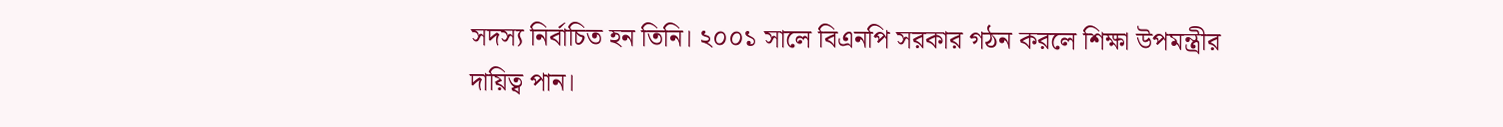সদস্য নির্বাচিত হন তিনি। ২০০১ সালে বিএনপি সরকার গঠন করলে শিক্ষা উপমন্ত্রীর দায়িত্ব পান।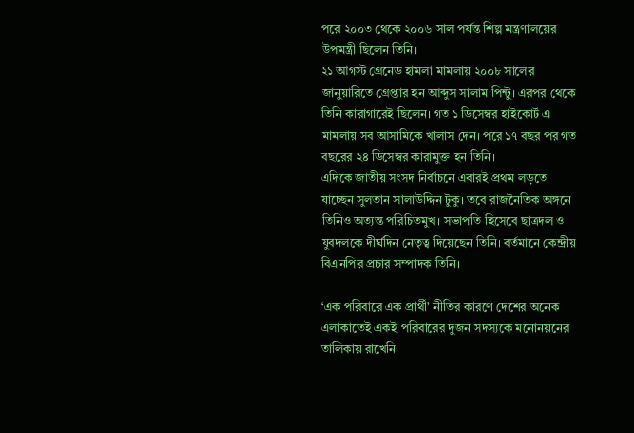পরে ২০০৩ থেকে ২০০৬ সাল পর্যন্ত শিল্প মন্ত্রণালয়ের উপমন্ত্রী ছিলেন তিনি।
২১ আগস্ট গ্রেনেড হামলা মামলায় ২০০৮ সালের জানুয়ারিতে গ্রেপ্তার হন আব্দুস সালাম পিন্টু। এরপর থেকে তিনি কারাগারেই ছিলেন। গত ১ ডিসেম্বর হাইকোর্ট এ মামলায় সব আসামিকে খালাস দেন। পরে ১৭ বছর পর গত বছরের ২৪ ডিসেম্বর কারামুক্ত হন তিনি।
এদিকে জাতীয় সংসদ নির্বাচনে এবারই প্রথম লড়তে যাচ্ছেন সুলতান সালাউদ্দিন টুকু। তবে রাজনৈতিক অঙ্গনে তিনিও অত্যন্ত পরিচিতমুখ। সভাপতি হিসেবে ছাত্রদল ও যুবদলকে দীর্ঘদিন নেতৃত্ব দিয়েছেন তিনি। বর্তমানে কেন্দ্রীয় বিএনপির প্রচার সম্পাদক তিনি।

‘এক পরিবারে এক প্রার্থী’ নীতির কারণে দেশের অনেক এলাকাতেই একই পরিবারের দুজন সদস্যকে মনোনয়নের তালিকায় রাখেনি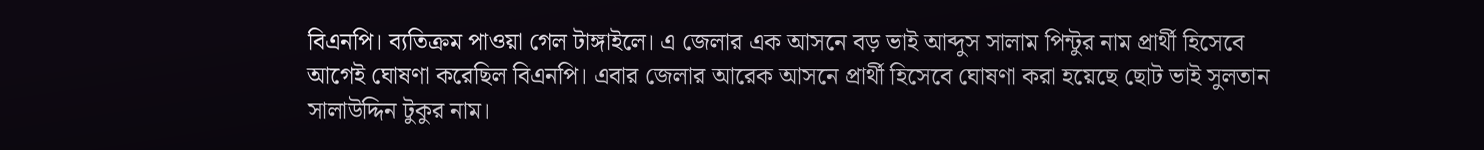বিএনপি। ব্যতিক্রম পাওয়া গেল টাঙ্গাইলে। এ জেলার এক আসনে বড় ভাই আব্দুস সালাম পিন্টুর নাম প্রার্থী হিসেবে আগেই ঘোষণা করেছিল বিএনপি। এবার জেলার আরেক আসনে প্রার্থী হিসেবে ঘোষণা করা হয়েছে ছোট ভাই সুলতান সালাউদ্দিন টুকুর নাম।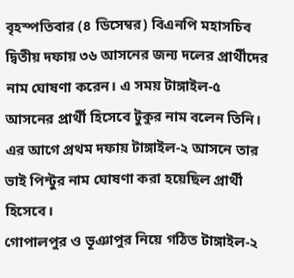বৃহস্পতিবার (৪ ডিসেম্বর) বিএনপি মহাসচিব দ্বিতীয় দফায় ৩৬ আসনের জন্য দলের প্রার্থীদের নাম ঘোষণা করেন। এ সময় টাঙ্গাইল-৫ আসনের প্রার্থী হিসেবে টুকুর নাম বলেন তিনি। এর আগে প্রথম দফায় টাঙ্গাইল-২ আসনে তার ভাই পিন্টুর নাম ঘোষণা করা হয়েছিল প্রার্থী হিসেবে।
গোপালপুর ও ভূঞাপুর নিয়ে গঠিত টাঙ্গাইল-২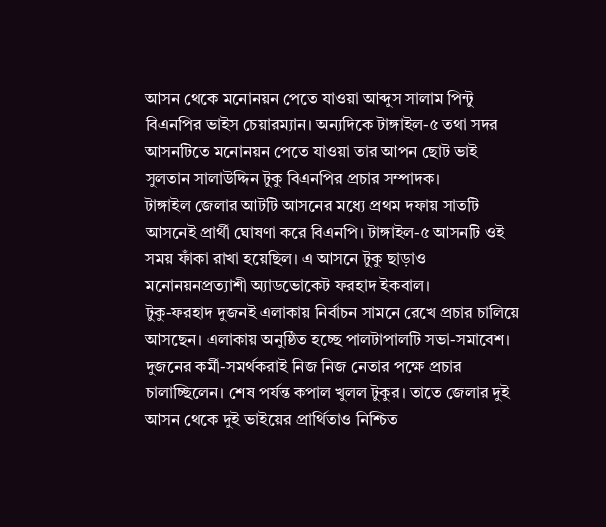আসন থেকে মনোনয়ন পেতে যাওয়া আব্দুস সালাম পিন্টু বিএনপির ভাইস চেয়ারম্যান। অন্যদিকে টাঙ্গাইল-৫ তথা সদর আসনটিতে মনোনয়ন পেতে যাওয়া তার আপন ছোট ভাই সুলতান সালাউদ্দিন টুকু বিএনপির প্রচার সম্পাদক।
টাঙ্গাইল জেলার আটটি আসনের মধ্যে প্রথম দফায় সাতটি আসনেই প্রার্থী ঘোষণা করে বিএনপি। টাঙ্গাইল-৫ আসনটি ওই সময় ফাঁকা রাখা হয়েছিল। এ আসনে টুকু ছাড়াও মনোনয়নপ্রত্যাশী অ্যাডভোকেট ফরহাদ ইকবাল।
টুকু-ফরহাদ দুজনই এলাকায় নির্বাচন সামনে রেখে প্রচার চালিয়ে আসছেন। এলাকায় অনুষ্ঠিত হচ্ছে পালটাপালটি সভা-সমাবেশ। দুজনের কর্মী-সমর্থকরাই নিজ নিজ নেতার পক্ষে প্রচার চালাচ্ছিলেন। শেষ পর্যন্ত কপাল খুলল টুকুর। তাতে জেলার দুই আসন থেকে দুই ভাইয়ের প্রার্থিতাও নিশ্চিত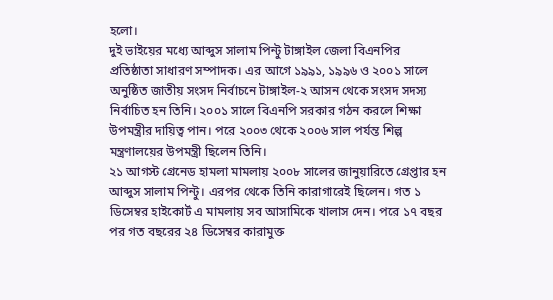হলো।
দুই ভাইয়ের মধ্যে আব্দুস সালাম পিন্টু টাঙ্গাইল জেলা বিএনপির প্রতিষ্ঠাতা সাধারণ সম্পাদক। এর আগে ১৯৯১, ১৯৯৬ ও ২০০১ সালে অনুষ্ঠিত জাতীয় সংসদ নির্বাচনে টাঙ্গাইল-২ আসন থেকে সংসদ সদস্য নির্বাচিত হন তিনি। ২০০১ সালে বিএনপি সরকার গঠন করলে শিক্ষা উপমন্ত্রীর দায়িত্ব পান। পরে ২০০৩ থেকে ২০০৬ সাল পর্যন্ত শিল্প মন্ত্রণালয়ের উপমন্ত্রী ছিলেন তিনি।
২১ আগস্ট গ্রেনেড হামলা মামলায় ২০০৮ সালের জানুয়ারিতে গ্রেপ্তার হন আব্দুস সালাম পিন্টু। এরপর থেকে তিনি কারাগারেই ছিলেন। গত ১ ডিসেম্বর হাইকোর্ট এ মামলায় সব আসামিকে খালাস দেন। পরে ১৭ বছর পর গত বছরের ২৪ ডিসেম্বর কারামুক্ত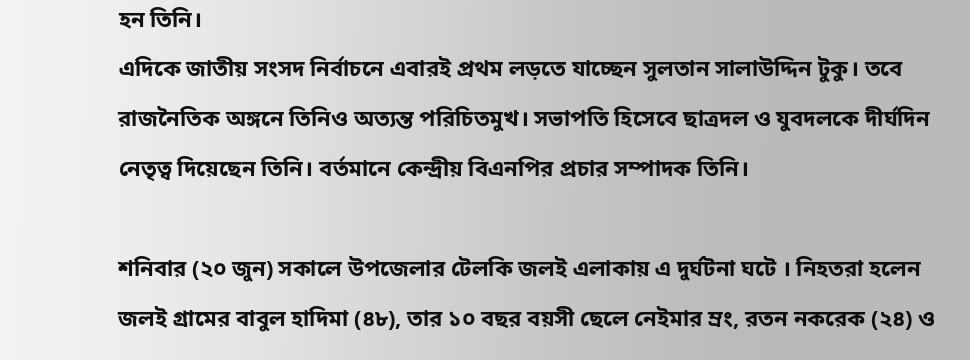হন তিনি।
এদিকে জাতীয় সংসদ নির্বাচনে এবারই প্রথম লড়তে যাচ্ছেন সুলতান সালাউদ্দিন টুকু। তবে রাজনৈতিক অঙ্গনে তিনিও অত্যন্ত পরিচিতমুখ। সভাপতি হিসেবে ছাত্রদল ও যুবদলকে দীর্ঘদিন নেতৃত্ব দিয়েছেন তিনি। বর্তমানে কেন্দ্রীয় বিএনপির প্রচার সম্পাদক তিনি।

শনিবার (২০ জুন) সকালে উপজেলার টেলকি জলই এলাকায় এ দুর্ঘটনা ঘটে । নিহতরা হলেন জলই গ্রামের বাবুল হাদিমা (৪৮), তার ১০ বছর বয়সী ছেলে নেইমার ম্রং, রতন নকরেক (২৪) ও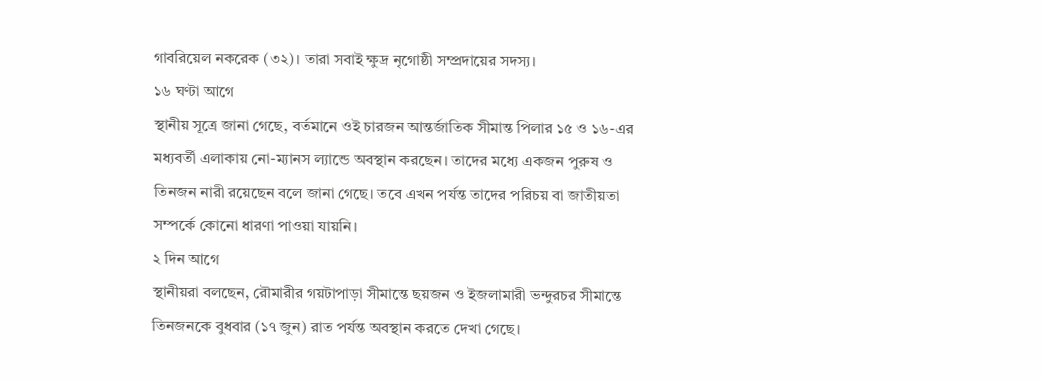গাবরিয়েল নকরেক (৩২)। তারা সবাই ক্ষুদ্র নৃগোষ্ঠী সম্প্রদায়ের সদস্য।
১৬ ঘণ্টা আগে
স্থানীয় সূত্রে জানা গেছে, বর্তমানে ওই চারজন আন্তর্জাতিক সীমান্ত পিলার ১৫ ও ১৬-এর মধ্যবর্তী এলাকায় নো-ম্যানস ল্যান্ডে অবস্থান করছেন। তাদের মধ্যে একজন পুরুষ ও তিনজন নারী রয়েছেন বলে জানা গেছে। তবে এখন পর্যন্ত তাদের পরিচয় বা জাতীয়তা সম্পর্কে কোনো ধারণা পাওয়া যায়নি।
২ দিন আগে
স্থানীয়রা বলছেন, রৌমারীর গয়টাপাড়া সীমান্তে ছয়জন ও ইজলামারী ভন্দুরচর সীমান্তে তিনজনকে বুধবার (১৭ জুন) রাত পর্যন্ত অবস্থান করতে দেখা গেছে।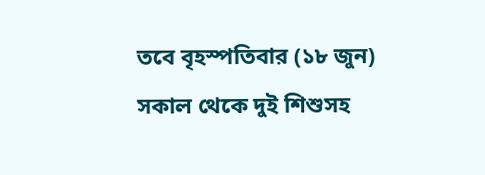তবে বৃহস্পতিবার (১৮ জুন) সকাল থেকে দুই শিশুসহ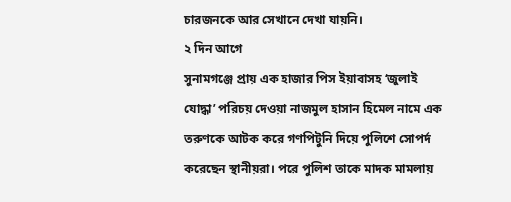চারজনকে আর সেখানে দেখা যায়নি।
২ দিন আগে
সুনামগঞ্জে প্রায় এক হাজার পিস ইয়াবাসহ ‘জুলাই যোদ্ধা’ পরিচয় দেওয়া নাজমুল হাসান হিমেল নামে এক তরুণকে আটক করে গণপিটুনি দিয়ে পুলিশে সোপর্দ করেছেন স্থানীয়রা। পরে পুলিশ তাকে মাদক মামলায়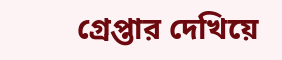গ্রেপ্তার দেখিয়ে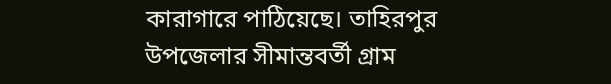কারাগারে পাঠিয়েছে। তাহিরপুর উপজেলার সীমান্তবর্তী গ্রাম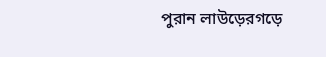পুরান লাউড়েরগড়ে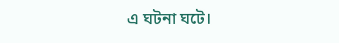এ ঘটনা ঘটে।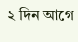২ দিন আগে